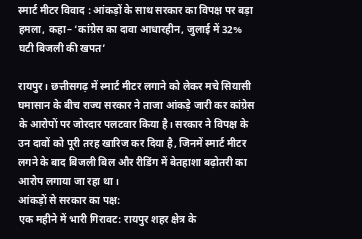स्मार्ट मीटर विवाद : आंकड़ों के साथ सरकार का विपक्ष पर बड़ा हमला, कहा– ‘कांग्रेस का दावा आधारहीन, जुलाई में 32% घटी बिजली की खपत’

रायपुर। छत्तीसगढ़ में स्मार्ट मीटर लगाने को लेकर मचे सियासी घमासान के बीच राज्य सरकार ने ताजा आंकड़े जारी कर कांग्रेस के आरोपों पर जोरदार पलटवार किया है। सरकार ने विपक्ष के उन दावों को पूरी तरह खारिज कर दिया है, जिनमें स्मार्ट मीटर लगने के बाद बिजली बिल और रीडिंग में बेतहाशा बढ़ोतरी का आरोप लगाया जा रहा था।
आंकड़ों से सरकार का पक्ष:
एक महीने में भारी गिरावट: रायपुर शहर क्षेत्र के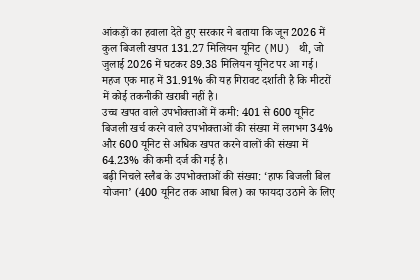आंकड़ों का हवाला देते हुए सरकार ने बताया कि जून 2026 में कुल बिजली खपत 131.27 मिलियन यूनिट (MU) थी, जो जुलाई 2026 में घटकर 89.38 मिलियन यूनिट पर आ गई। महज एक माह में 31.91% की यह गिरावट दर्शाती है कि मीटरों में कोई तकनीकी खराबी नहीं है।
उच्च खपत वाले उपभोक्ताओं में कमी: 401 से 600 यूनिट बिजली खर्च करने वाले उपभोक्ताओं की संख्या में लगभग 34% और 600 यूनिट से अधिक खपत करने वालों की संख्या में 64.23% की कमी दर्ज की गई है।
बढ़ी निचले स्लैब के उपभोक्ताओं की संख्या: ‘हाफ बिजली बिल योजना’ (400 यूनिट तक आधा बिल) का फायदा उठाने के लिए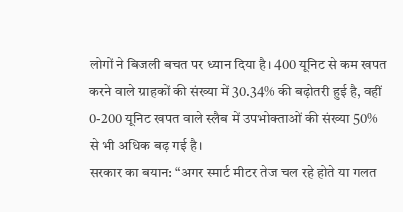लोगों ने बिजली बचत पर ध्यान दिया है। 400 यूनिट से कम खपत करने वाले ग्राहकों की संख्या में 30.34% की बढ़ोतरी हुई है, वहीं 0-200 यूनिट खपत वाले स्लैब में उपभोक्ताओं की संख्या 50% से भी अधिक बढ़ गई है।
सरकार का बयान: “अगर स्मार्ट मीटर तेज चल रहे होते या गलत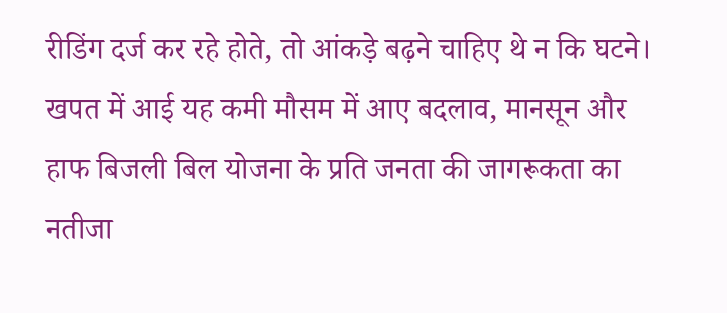रीडिंग दर्ज कर रहे होते, तो आंकड़े बढ़ने चाहिए थे न कि घटने। खपत में आई यह कमी मौसम में आए बदलाव, मानसून और हाफ बिजली बिल योजना के प्रति जनता की जागरूकता का नतीजा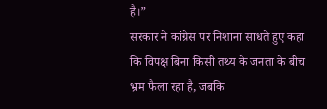है।”
सरकार ने कांग्रेस पर निशाना साधते हुए कहा कि विपक्ष बिना किसी तथ्य के जनता के बीच भ्रम फैला रहा है, जबकि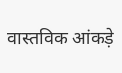वास्तविक आंकड़े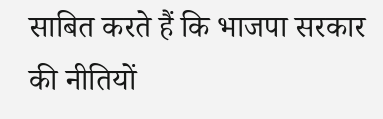साबित करते हैं कि भाजपा सरकार की नीतियों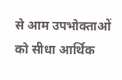से आम उपभोक्ताओं को सीधा आर्थिक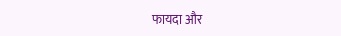फायदा और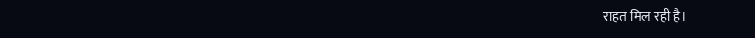राहत मिल रही है।